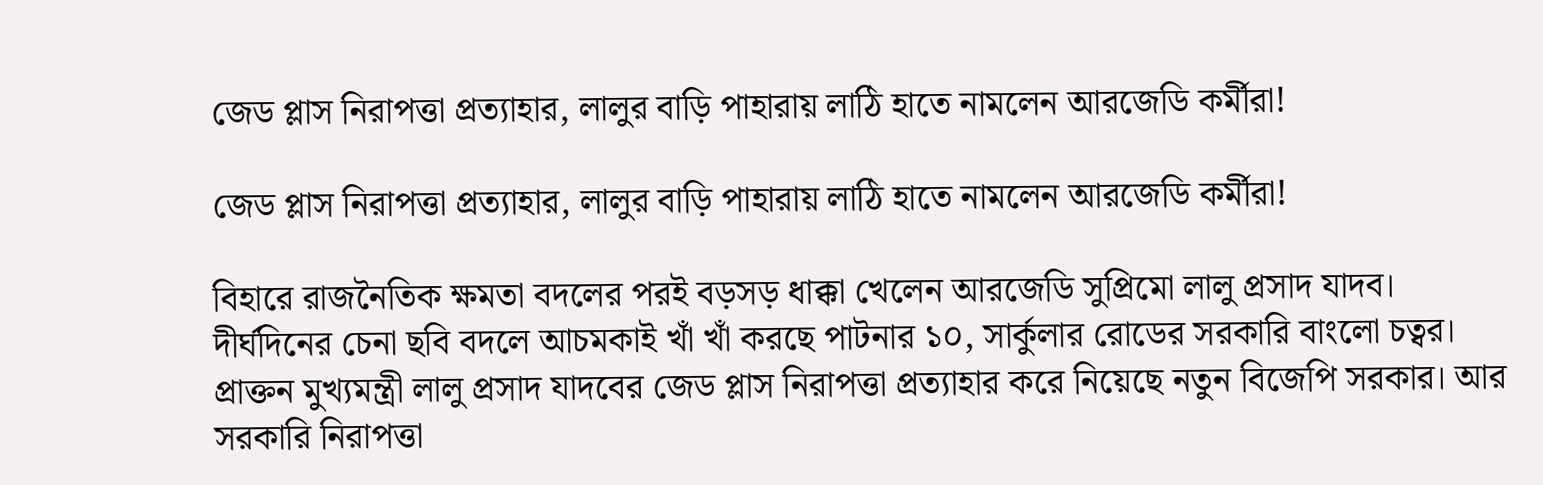জেড প্লাস নিরাপত্তা প্রত্যাহার, লালুর বাড়ি পাহারায় লাঠি হাতে নামলেন আরজেডি কর্মীরা!

জেড প্লাস নিরাপত্তা প্রত্যাহার, লালুর বাড়ি পাহারায় লাঠি হাতে নামলেন আরজেডি কর্মীরা!

বিহারে রাজনৈতিক ক্ষমতা বদলের পরই বড়সড় ধাক্কা খেলেন আরজেডি সুপ্রিমো লালু প্রসাদ যাদব। দীর্ঘদিনের চেনা ছবি বদলে আচমকাই খাঁ খাঁ করছে পাটনার ১০, সার্কুলার রোডের সরকারি বাংলো চত্বর। প্রাক্তন মুখ্যমন্ত্রী লালু প্রসাদ যাদবের জেড প্লাস নিরাপত্তা প্রত্যাহার করে নিয়েছে নতুন বিজেপি সরকার। আর সরকারি নিরাপত্তা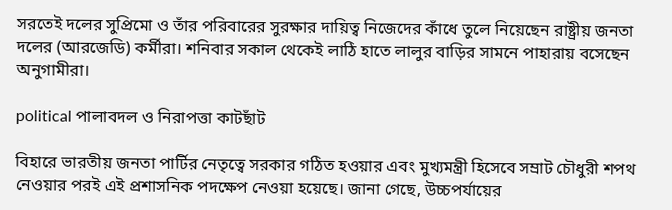সরতেই দলের সুপ্রিমো ও তাঁর পরিবারের সুরক্ষার দায়িত্ব নিজেদের কাঁধে তুলে নিয়েছেন রাষ্ট্রীয় জনতা দলের (আরজেডি) কর্মীরা। শনিবার সকাল থেকেই লাঠি হাতে লালুর বাড়ির সামনে পাহারায় বসেছেন অনুগামীরা।

political পালাবদল ও নিরাপত্তা কাটছাঁট

বিহারে ভারতীয় জনতা পার্টির নেতৃত্বে সরকার গঠিত হওয়ার এবং মুখ্যমন্ত্রী হিসেবে সম্রাট চৌধুরী শপথ নেওয়ার পরই এই প্রশাসনিক পদক্ষেপ নেওয়া হয়েছে। জানা গেছে, উচ্চপর্যায়ের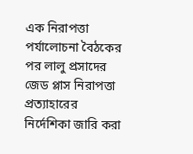এক নিরাপত্তা পর্যালোচনা বৈঠকের পর লালু প্রসাদের জেড প্লাস নিরাপত্তা প্রত্যাহারের নির্দেশিকা জারি করা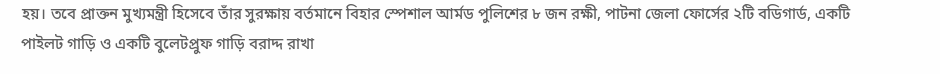হয়। তবে প্রাক্তন মুখ্যমন্ত্রী হিসেবে তাঁর সুরক্ষায় বর্তমানে বিহার স্পেশাল আর্মড পুলিশের ৮ জন রক্ষী, পাটনা জেলা ফোর্সের ২টি বডিগার্ড, একটি পাইলট গাড়ি ও একটি বুলেটপ্রুফ গাড়ি বরাদ্দ রাখা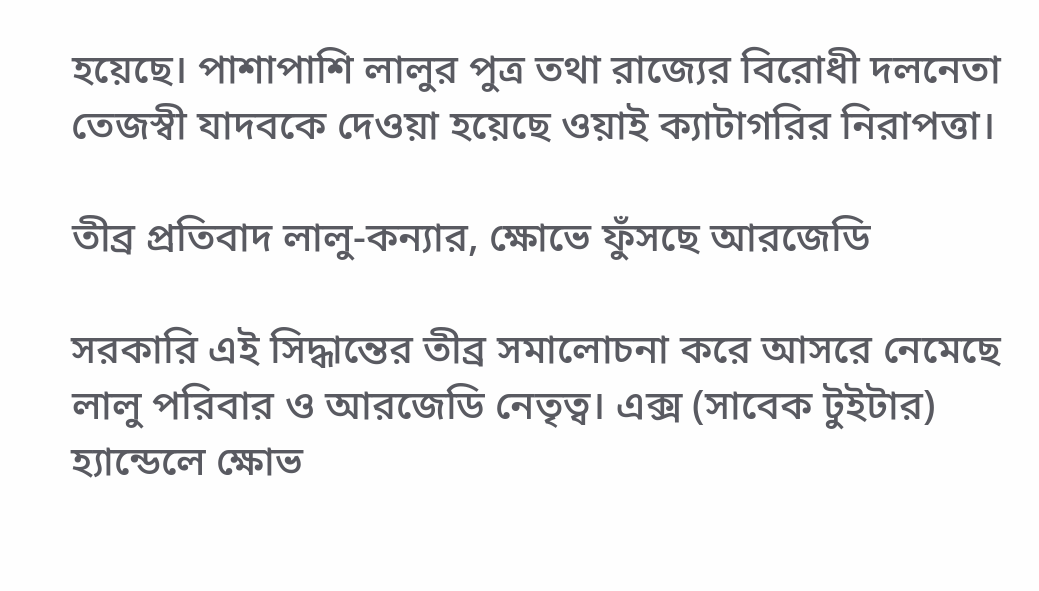হয়েছে। পাশাপাশি লালুর পুত্র তথা রাজ্যের বিরোধী দলনেতা তেজস্বী যাদবকে দেওয়া হয়েছে ওয়াই ক্যাটাগরির নিরাপত্তা।

তীব্র প্রতিবাদ লালু-কন্যার, ক্ষোভে ফুঁসছে আরজেডি

সরকারি এই সিদ্ধান্তের তীব্র সমালোচনা করে আসরে নেমেছে লালু পরিবার ও আরজেডি নেতৃত্ব। এক্স (সাবেক টুইটার) হ্যান্ডেলে ক্ষোভ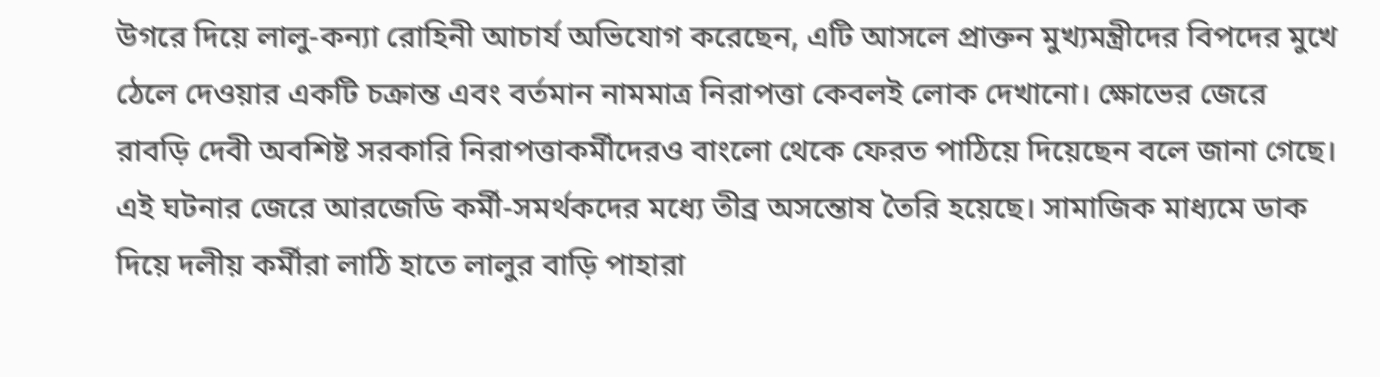উগরে দিয়ে লালু-কন্যা রোহিনী আচার্য অভিযোগ করেছেন, এটি আসলে প্রাক্তন মুখ্যমন্ত্রীদের বিপদের মুখে ঠেলে দেওয়ার একটি চক্রান্ত এবং বর্তমান নামমাত্র নিরাপত্তা কেবলই লোক দেখানো। ক্ষোভের জেরে রাবড়ি দেবী অবশিষ্ট সরকারি নিরাপত্তাকর্মীদেরও বাংলো থেকে ফেরত পাঠিয়ে দিয়েছেন বলে জানা গেছে। এই ঘটনার জেরে আরজেডি কর্মী-সমর্থকদের মধ্যে তীব্র অসন্তোষ তৈরি হয়েছে। সামাজিক মাধ্যমে ডাক দিয়ে দলীয় কর্মীরা লাঠি হাতে লালুর বাড়ি পাহারা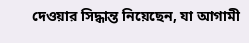দেওয়ার সিদ্ধান্ত নিয়েছেন, যা আগামী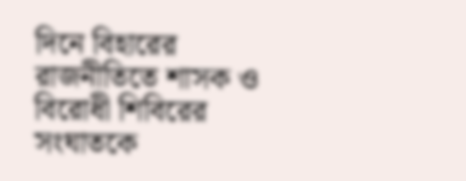দিনে বিহারের রাজনীতিতে শাসক ও বিরোধী শিবিরের সংঘাতকে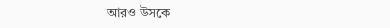আরও উসকে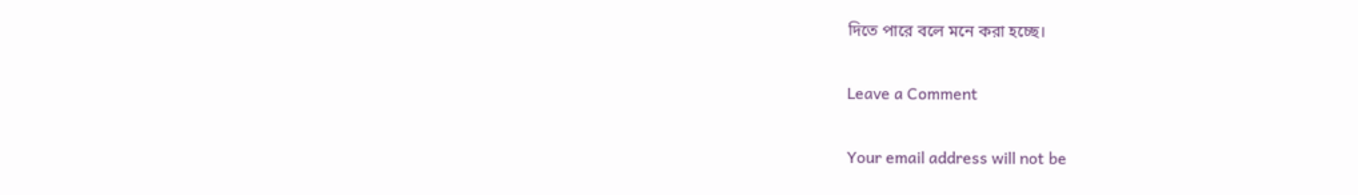দিতে পারে বলে মনে করা হচ্ছে।

Leave a Comment

Your email address will not be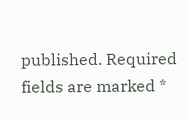published. Required fields are marked *